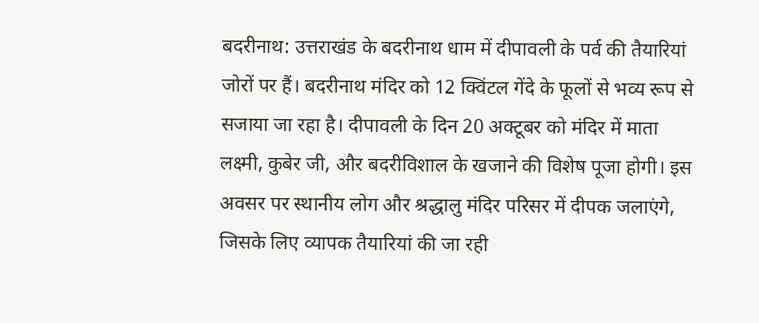बदरीनाथ: उत्तराखंड के बदरीनाथ धाम में दीपावली के पर्व की तैयारियां जोरों पर हैं। बदरीनाथ मंदिर को 12 क्विंटल गेंदे के फूलों से भव्य रूप से सजाया जा रहा है। दीपावली के दिन 20 अक्टूबर को मंदिर में माता लक्ष्मी, कुबेर जी, और बदरीविशाल के खजाने की विशेष पूजा होगी। इस अवसर पर स्थानीय लोग और श्रद्धालु मंदिर परिसर में दीपक जलाएंगे, जिसके लिए व्यापक तैयारियां की जा रही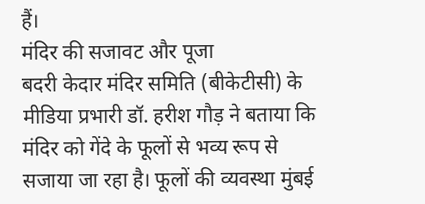हैं।
मंदिर की सजावट और पूजा
बदरी केदार मंदिर समिति (बीकेटीसी) के मीडिया प्रभारी डॉ. हरीश गौड़ ने बताया कि मंदिर को गेंदे के फूलों से भव्य रूप से सजाया जा रहा है। फूलों की व्यवस्था मुंबई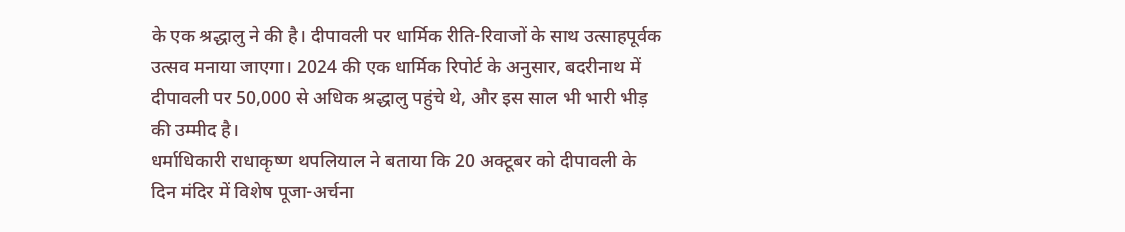के एक श्रद्धालु ने की है। दीपावली पर धार्मिक रीति-रिवाजों के साथ उत्साहपूर्वक उत्सव मनाया जाएगा। 2024 की एक धार्मिक रिपोर्ट के अनुसार, बदरीनाथ में दीपावली पर 50,000 से अधिक श्रद्धालु पहुंचे थे, और इस साल भी भारी भीड़ की उम्मीद है।
धर्माधिकारी राधाकृष्ण थपलियाल ने बताया कि 20 अक्टूबर को दीपावली के दिन मंदिर में विशेष पूजा-अर्चना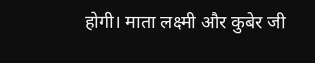होगी। माता लक्ष्मी और कुबेर जी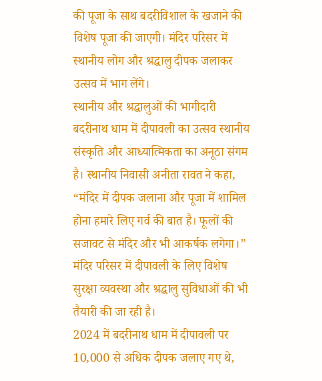की पूजा के साथ बदरीविशाल के खजाने की विशेष पूजा की जाएगी। मंदिर परिसर में स्थानीय लोग और श्रद्धालु दीपक जलाकर उत्सव में भाग लेंगे।
स्थानीय और श्रद्धालुओं की भागीदारी
बदरीनाथ धाम में दीपावली का उत्सव स्थानीय संस्कृति और आध्यात्मिकता का अनूठा संगम है। स्थानीय निवासी अनीता रावत ने कहा, “मंदिर में दीपक जलाना और पूजा में शामिल होना हमारे लिए गर्व की बात है। फूलों की सजावट से मंदिर और भी आकर्षक लगेगा।” मंदिर परिसर में दीपावली के लिए विशेष सुरक्षा व्यवस्था और श्रद्धालु सुविधाओं की भी तैयारी की जा रही है।
2024 में बदरीनाथ धाम में दीपावली पर 10,000 से अधिक दीपक जलाए गए थे,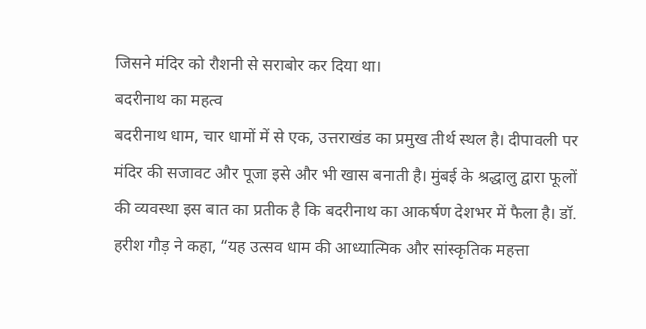जिसने मंदिर को रौशनी से सराबोर कर दिया था।
बदरीनाथ का महत्व
बदरीनाथ धाम, चार धामों में से एक, उत्तराखंड का प्रमुख तीर्थ स्थल है। दीपावली पर मंदिर की सजावट और पूजा इसे और भी खास बनाती है। मुंबई के श्रद्धालु द्वारा फूलों की व्यवस्था इस बात का प्रतीक है कि बदरीनाथ का आकर्षण देशभर में फैला है। डॉ. हरीश गौड़ ने कहा, “यह उत्सव धाम की आध्यात्मिक और सांस्कृतिक महत्ता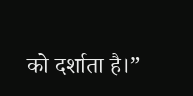को दर्शाता है।”